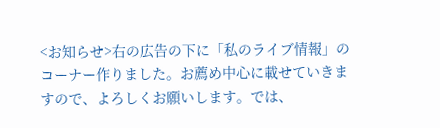<お知らせ>右の広告の下に「私のライブ情報」のコーナー作りました。お薦め中心に載せていきますので、よろしくお願いします。では、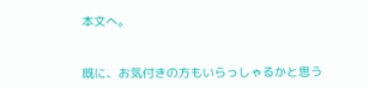本文へ。


既に、お気付きの方もいらっしゃるかと思う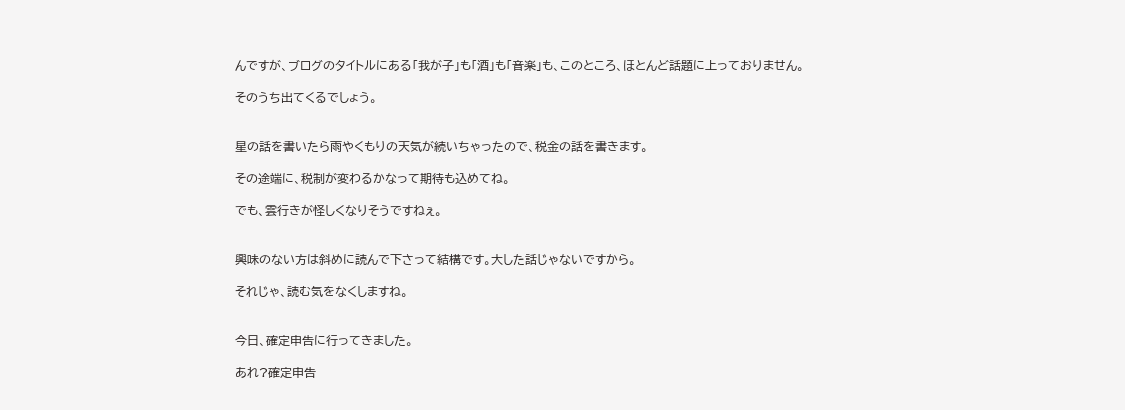んですが、ブログのタイトルにある「我が子」も「酒」も「音楽」も、このところ、ほとんど話題に上っておりません。

そのうち出てくるでしょう。


星の話を書いたら雨やくもりの天気が続いちゃったので、税金の話を書きます。

その途端に、税制が変わるかなって期待も込めてね。

でも、雲行きが怪しくなりそうですねぇ。


興味のない方は斜めに読んで下さって結構です。大した話じゃないですから。

それじゃ、読む気をなくしますね。


今日、確定申告に行ってきました。

あれ?確定申告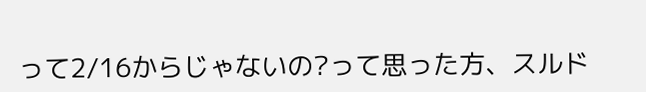って2/16からじゃないの?って思った方、スルド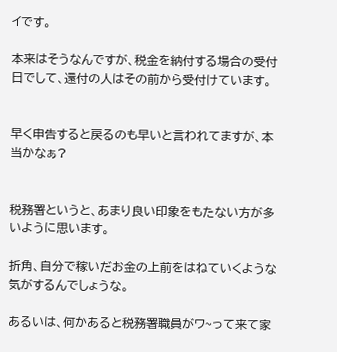イです。

本来はそうなんですが、税金を納付する場合の受付日でして、還付の人はその前から受付けています。


早く申告すると戻るのも早いと言われてますが、本当かなぁ?


税務署というと、あまり良い印象をもたない方が多いように思います。

折角、自分で稼いだお金の上前をはねていくような気がするんでしょうな。

あるいは、何かあると税務署職員がワ~って来て家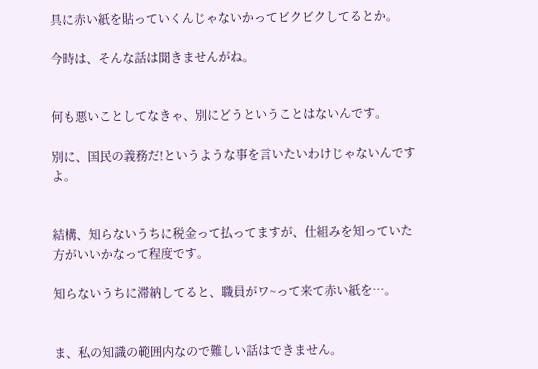具に赤い紙を貼っていくんじゃないかってビクビクしてるとか。

今時は、そんな話は聞きませんがね。


何も悪いことしてなきゃ、別にどうということはないんです。

別に、国民の義務だ!というような事を言いたいわけじゃないんですよ。


結構、知らないうちに税金って払ってますが、仕組みを知っていた方がいいかなって程度です。

知らないうちに滞納してると、職員がワ~って来て赤い紙を…。


ま、私の知識の範囲内なので難しい話はできません。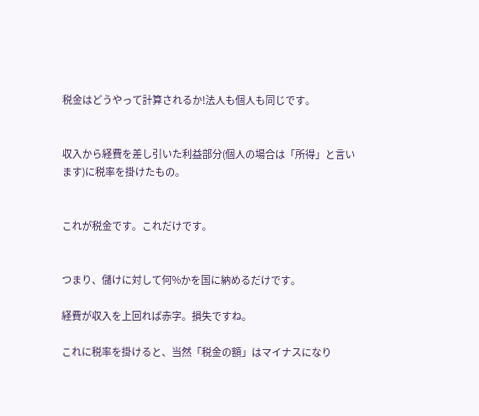税金はどうやって計算されるか!法人も個人も同じです。


収入から経費を差し引いた利益部分(個人の場合は「所得」と言います)に税率を掛けたもの。


これが税金です。これだけです。


つまり、儲けに対して何%かを国に納めるだけです。

経費が収入を上回れば赤字。損失ですね。

これに税率を掛けると、当然「税金の額」はマイナスになり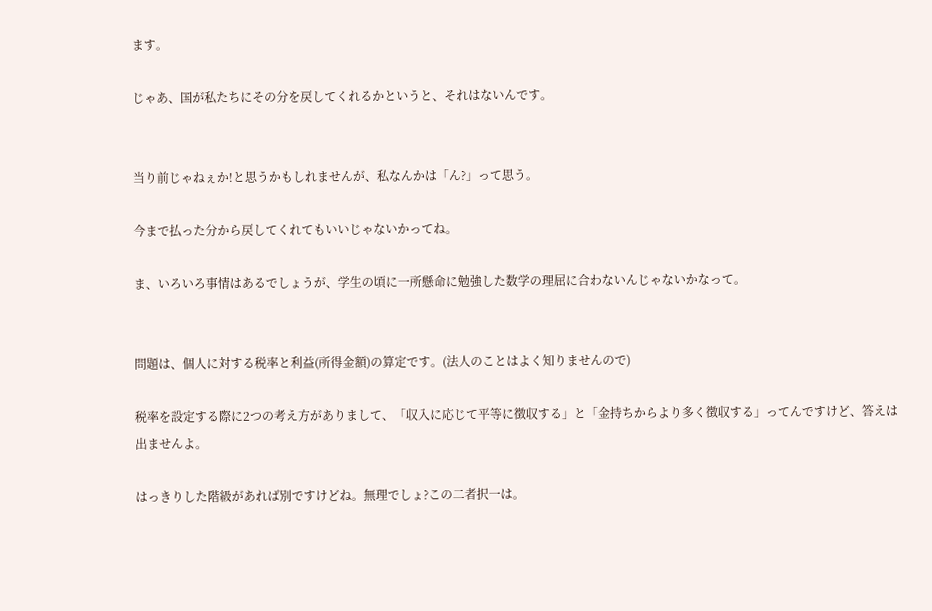ます。

じゃあ、国が私たちにその分を戻してくれるかというと、それはないんです。


当り前じゃねぇか!と思うかもしれませんが、私なんかは「ん?」って思う。

今まで払った分から戻してくれてもいいじゃないかってね。

ま、いろいろ事情はあるでしょうが、学生の頃に一所懸命に勉強した数学の理屈に合わないんじゃないかなって。


問題は、個人に対する税率と利益(所得金額)の算定です。(法人のことはよく知りませんので)

税率を設定する際に2つの考え方がありまして、「収入に応じて平等に徴収する」と「金持ちからより多く徴収する」ってんですけど、答えは出ませんよ。

はっきりした階級があれば別ですけどね。無理でしょ?この二者択一は。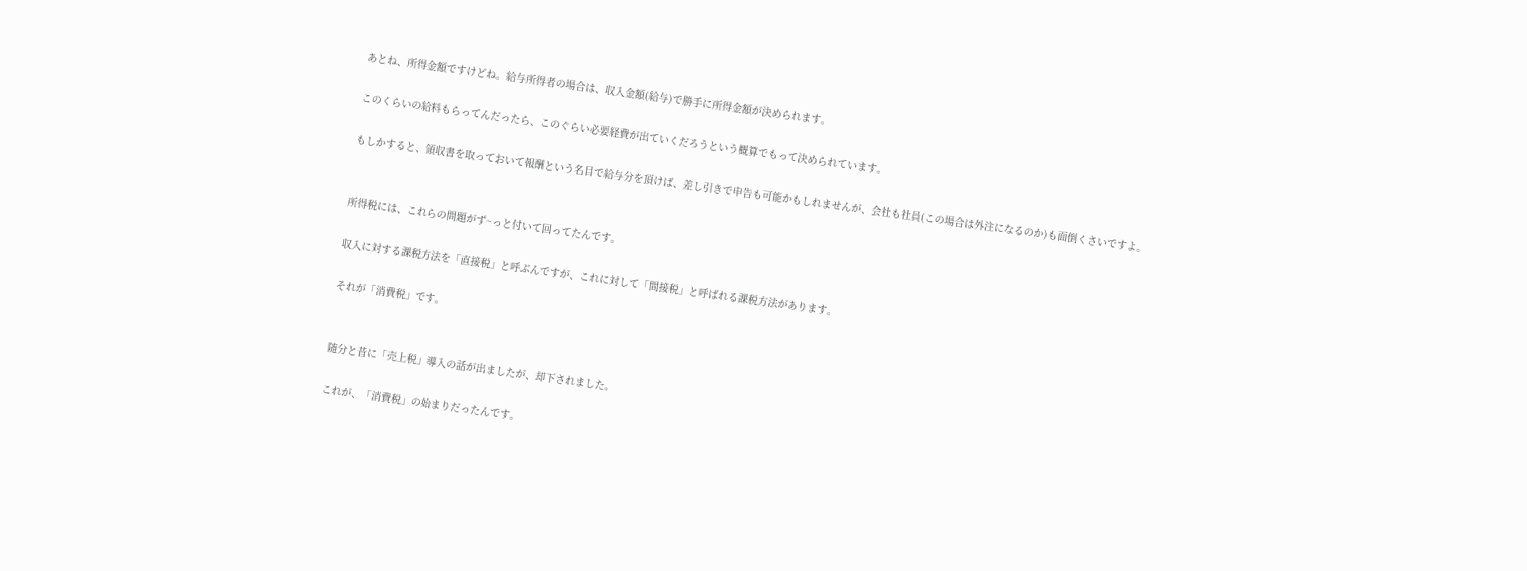あとね、所得金額ですけどね。給与所得者の場合は、収入金額(給与)で勝手に所得金額が決められます。

このくらいの給料もらってんだったら、このぐらい必要経費が出ていくだろうという概算でもって決められています。

もしかすると、領収書を取っておいて報酬という名目で給与分を頂けば、差し引きで申告も可能かもしれませんが、会社も社員(この場合は外注になるのか)も面倒くさいですよ。


所得税には、これらの問題がず~っと付いて回ってたんです。

収入に対する課税方法を「直接税」と呼ぶんですが、これに対して「間接税」と呼ばれる課税方法があります。

それが「消費税」です。


随分と昔に「売上税」導入の話が出ましたが、却下されました。

これが、「消費税」の始まりだったんです。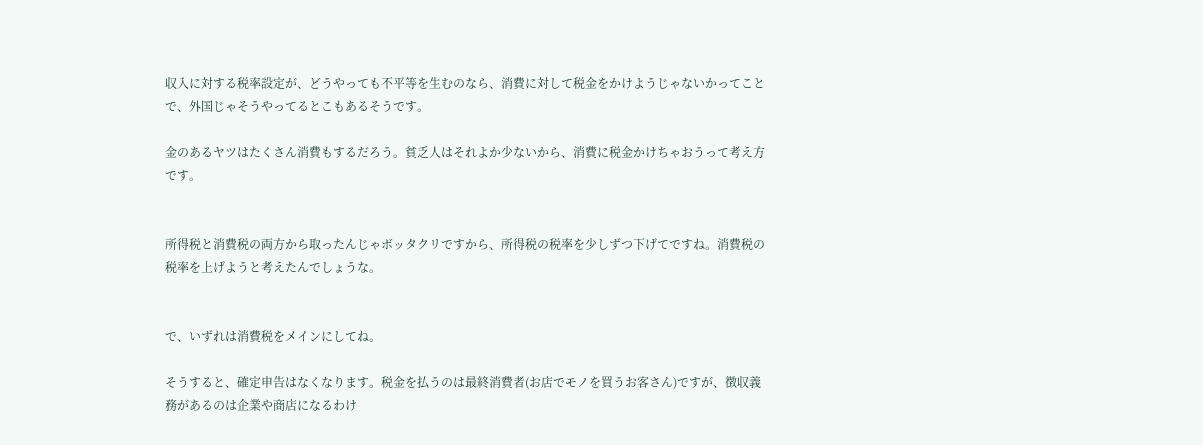収入に対する税率設定が、どうやっても不平等を生むのなら、消費に対して税金をかけようじゃないかってことで、外国じゃそうやってるとこもあるそうです。

金のあるヤツはたくさん消費もするだろう。貧乏人はそれよか少ないから、消費に税金かけちゃおうって考え方です。


所得税と消費税の両方から取ったんじゃボッタクリですから、所得税の税率を少しずつ下げてですね。消費税の税率を上げようと考えたんでしょうな。


で、いずれは消費税をメインにしてね。

そうすると、確定申告はなくなります。税金を払うのは最終消費者(お店でモノを買うお客さん)ですが、徴収義務があるのは企業や商店になるわけ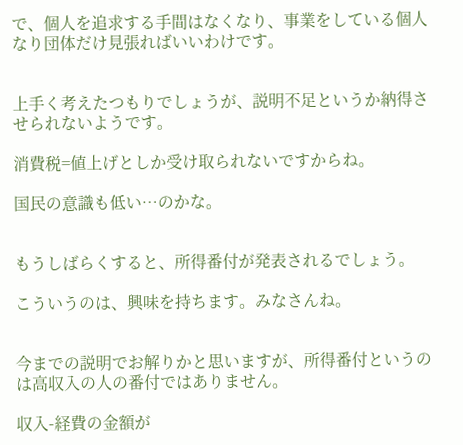で、個人を追求する手間はなくなり、事業をしている個人なり団体だけ見張ればいいわけです。


上手く考えたつもりでしょうが、説明不足というか納得させられないようです。

消費税=値上げとしか受け取られないですからね。

国民の意識も低い…のかな。


もうしばらくすると、所得番付が発表されるでしょう。

こういうのは、興味を持ちます。みなさんね。


今までの説明でお解りかと思いますが、所得番付というのは高収入の人の番付ではありません。

収入-経費の金額が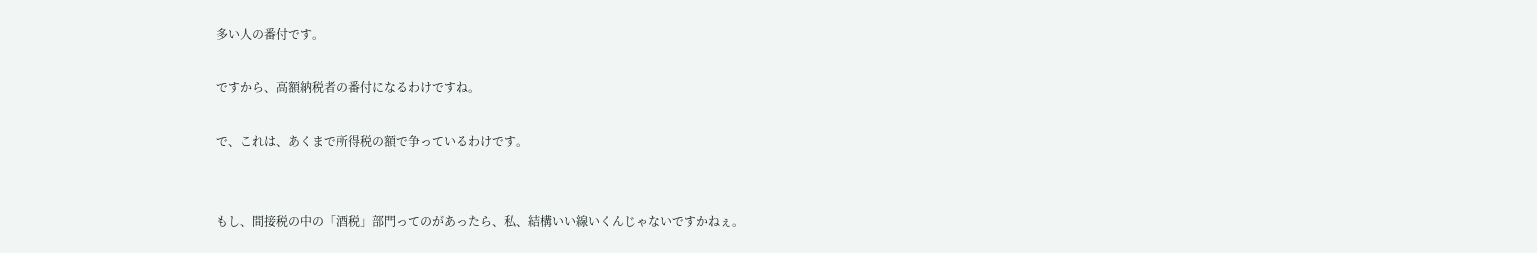多い人の番付です。

ですから、高額納税者の番付になるわけですね。

で、これは、あくまで所得税の額で争っているわけです。


もし、間接税の中の「酒税」部門ってのがあったら、私、結構いい線いくんじゃないですかねぇ。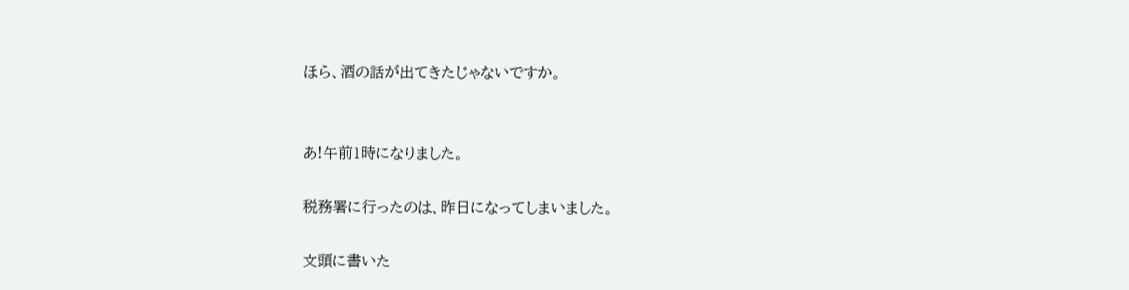ほら、酒の話が出てきたじゃないですか。


あ!午前1時になりました。

税務署に行ったのは、昨日になってしまいました。

文頭に書いた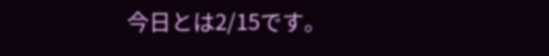今日とは2/15です。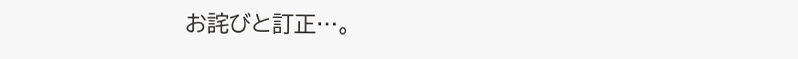お詫びと訂正…。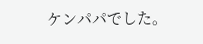ケンパパでした。